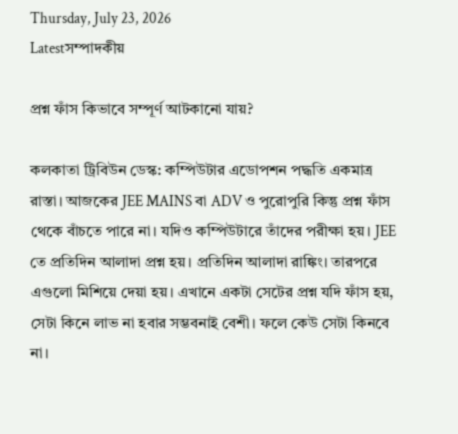Thursday, July 23, 2026
Latestসম্পাদকীয়

প্রশ্ন ফাঁস কিভাবে সম্পূর্ণ আটকানো যায়?

কলকাতা ট্রিবিউন ডেস্ক: কম্পিউটার এডোপশন পদ্ধতি একমাত্র রাস্তা। আজকের JEE MAINS বা ADV ও পুরোপুরি কিন্তু প্রশ্ন ফাঁস থেকে বাঁচতে পারে না। যদিও কম্পিউটারে তাঁদের পরীক্ষা হয়। JEE তে প্রতিদিন আলাদা প্রশ্ন হয়। প্রতিদিন আলাদা রাঙ্কিং। তারপরে এগুলো মিশিয়ে দেয়া হয়। এখানে একটা সেটের প্রশ্ন যদি ফাঁস হয়, সেটা কিনে লাভ না হবার সম্ভবনাই বেশী। ফলে কেউ সেটা কিনবে না‌।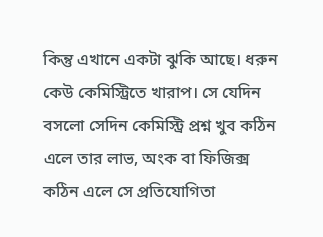কিন্তু এখানে একটা ঝুকি আছে। ধরুন কেউ কেমিস্ট্রিতে খারাপ। সে যেদিন বসলো সেদিন কেমিস্ট্রি প্রশ্ন খুব কঠিন এলে তার লাভ, অংক বা ফিজিক্স কঠিন এলে সে প্রতিযোগিতা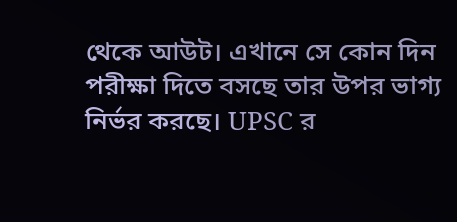থেকে আউট। এখানে সে কোন দিন পরীক্ষা দিতে বসছে তার উপর ভাগ্য নির্ভর করছে। UPSC র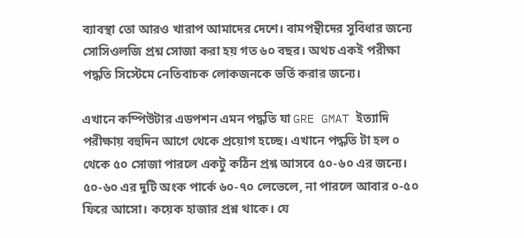ব্যাবস্থা তো আরও খারাপ আমাদের দেশে। বামপন্থীদের সুবিধার জন্যে সোসিওলজি প্রশ্ন সোজা করা হয় গত ৬০ বছর। অথচ একই পরীক্ষা পদ্ধতি সিস্টেমে নেতিবাচক লোকজনকে ভর্তি করার জন্যে।

এখানে কম্পিউটার এডপশন এমন পদ্ধতি যা GRE GMAT ইত্যাদি পরীক্ষায় বহুদিন আগে থেকে প্রয়োগ হচ্ছে। এখানে পদ্ধতি টা হল ০ থেকে ৫০ সোজা পারলে একটু কঠিন প্রশ্ন আসবে ৫০-৬০ এর জন্যে। ৫০-৬০ এর দুটি অংক পার্কে ৬০-৭০ লেভেলে, না পারলে আবার ০-৫০ ফিরে আসো। কয়েক হাজার প্রশ্ন থাকে। যে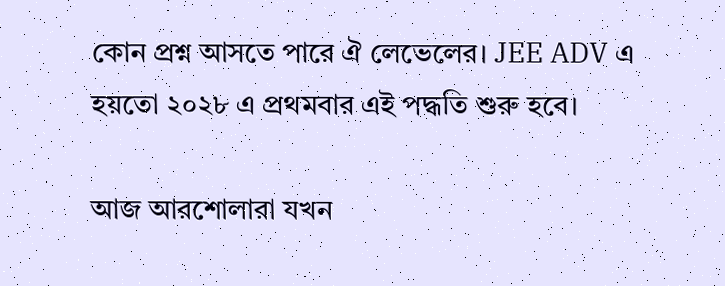কোন প্রশ্ন আসতে পারে ঐ লেভেলের। JEE ADV এ হয়তো ২০২৮ এ প্রথমবার এই পদ্ধতি শুরু হবে।

আজ আরশোলারা যখন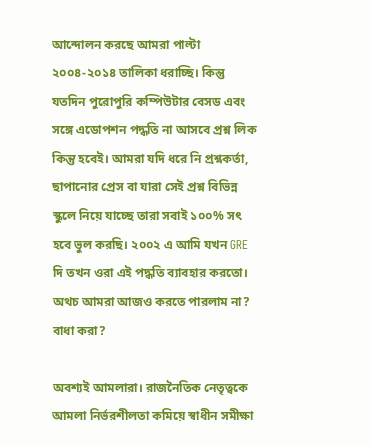আন্দোলন করছে আমরা পাল্টা ২০০৪-২০১৪ তালিকা ধরাচ্ছি। কিন্তু যতদিন পুরোপুরি কম্পিউটার বেসড এবং সঙ্গে এডোপশন পদ্ধতি না আসবে প্রশ্ন লিক কিন্তু হবেই। আমরা যদি ধরে নি প্রশ্নকর্তা, ছাপানোর প্রেস বা যারা সেই প্রশ্ন বিভিন্ন স্কুলে নিয়ে যাচ্ছে তারা সবাই ১০০% সৎ হবে ভুল করছি। ২০০২ এ আমি যখন GRE দি তখন ওরা এই পদ্ধতি ব্যাবহার করতো। অথচ আমরা আজও করতে পারলাম না? বাধা করা?

অবশ্যই আমলারা। রাজনৈতিক নেতৃত্বকে আমলা নির্ভরশীলতা কমিয়ে স্বাধীন সমীক্ষা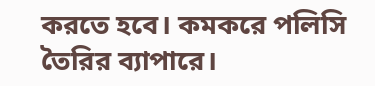করতে হবে। কমকরে পলিসি তৈরির ব্যাপারে।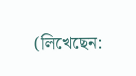(লিখেছেন: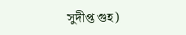সুদীপ্ত গুহ)